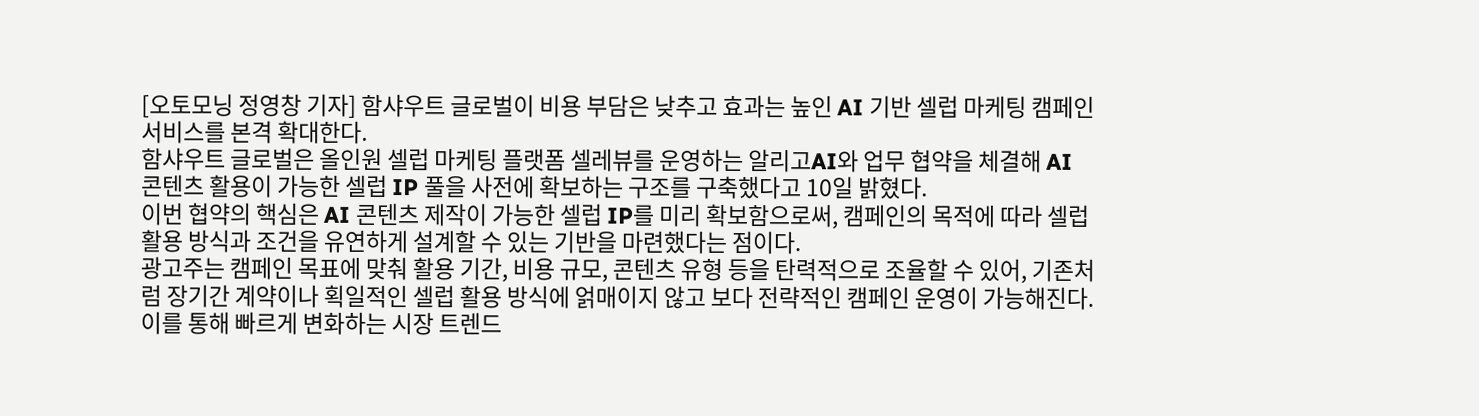[오토모닝 정영창 기자] 함샤우트 글로벌이 비용 부담은 낮추고 효과는 높인 AI 기반 셀럽 마케팅 캠페인 서비스를 본격 확대한다.
함샤우트 글로벌은 올인원 셀럽 마케팅 플랫폼 셀레뷰를 운영하는 알리고AI와 업무 협약을 체결해 AI 콘텐츠 활용이 가능한 셀럽 IP 풀을 사전에 확보하는 구조를 구축했다고 10일 밝혔다.
이번 협약의 핵심은 AI 콘텐츠 제작이 가능한 셀럽 IP를 미리 확보함으로써, 캠페인의 목적에 따라 셀럽 활용 방식과 조건을 유연하게 설계할 수 있는 기반을 마련했다는 점이다.
광고주는 캠페인 목표에 맞춰 활용 기간, 비용 규모, 콘텐츠 유형 등을 탄력적으로 조율할 수 있어, 기존처럼 장기간 계약이나 획일적인 셀럽 활용 방식에 얽매이지 않고 보다 전략적인 캠페인 운영이 가능해진다. 이를 통해 빠르게 변화하는 시장 트렌드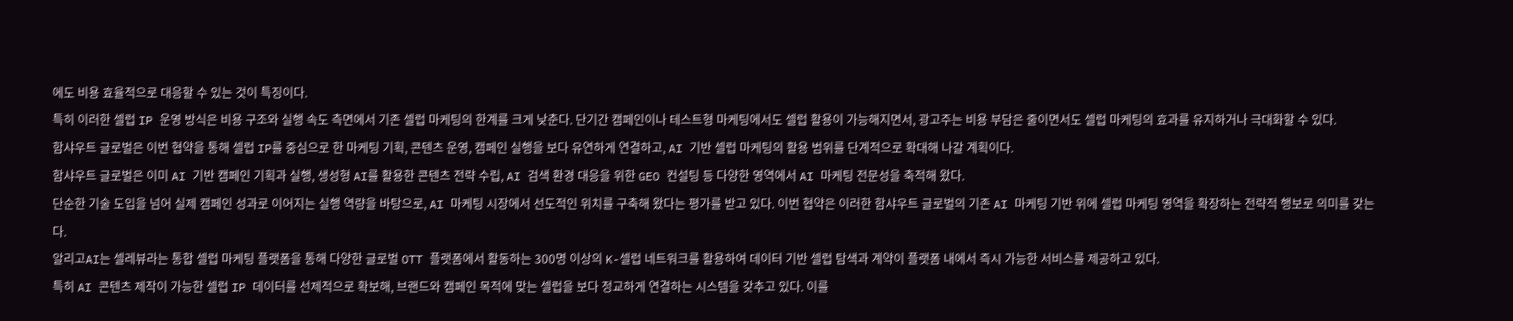에도 비용 효율적으로 대응할 수 있는 것이 특징이다.
특히 이러한 셀럽 IP 운영 방식은 비용 구조와 실행 속도 측면에서 기존 셀럽 마케팅의 한계를 크게 낮춘다. 단기간 캠페인이나 테스트형 마케팅에서도 셀럽 활용이 가능해지면서, 광고주는 비용 부담은 줄이면서도 셀럽 마케팅의 효과를 유지하거나 극대화할 수 있다.
함샤우트 글로벌은 이번 협약을 통해 셀럽 IP를 중심으로 한 마케팅 기획, 콘텐츠 운영, 캠페인 실행을 보다 유연하게 연결하고, AI 기반 셀럽 마케팅의 활용 범위를 단계적으로 확대해 나갈 계획이다.
함샤우트 글로벌은 이미 AI 기반 캠페인 기획과 실행, 생성형 AI를 활용한 콘텐츠 전략 수립, AI 검색 환경 대응을 위한 GEO 컨설팅 등 다양한 영역에서 AI 마케팅 전문성을 축적해 왔다.
단순한 기술 도입을 넘어 실제 캠페인 성과로 이어지는 실행 역량을 바탕으로, AI 마케팅 시장에서 선도적인 위치를 구축해 왔다는 평가를 받고 있다. 이번 협약은 이러한 함샤우트 글로벌의 기존 AI 마케팅 기반 위에 셀럽 마케팅 영역을 확장하는 전략적 행보로 의미를 갖는다.
알리고AI는 셀레뷰라는 통합 셀럽 마케팅 플랫폼을 통해 다양한 글로벌 OTT 플랫폼에서 활동하는 300명 이상의 K-셀럽 네트워크를 활용하여 데이터 기반 셀럽 탐색과 계약이 플랫폼 내에서 즉시 가능한 서비스를 제공하고 있다.
특히 AI 콘텐츠 제작이 가능한 셀럽 IP 데이터를 선제적으로 확보해, 브랜드와 캠페인 목적에 맞는 셀럽을 보다 정교하게 연결하는 시스템을 갖추고 있다. 이를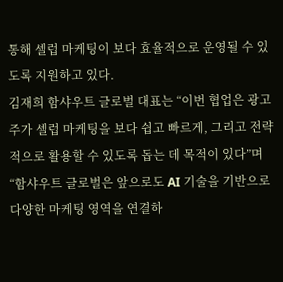통해 셀럽 마케팅이 보다 효율적으로 운영될 수 있도록 지원하고 있다.
김재희 함샤우트 글로벌 대표는 “이번 협업은 광고주가 셀럽 마케팅을 보다 쉽고 빠르게, 그리고 전략적으로 활용할 수 있도록 돕는 데 목적이 있다”며 “함샤우트 글로벌은 앞으로도 AI 기술을 기반으로 다양한 마케팅 영역을 연결하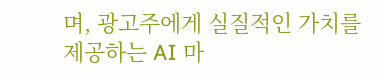며, 광고주에게 실질적인 가치를 제공하는 AI 마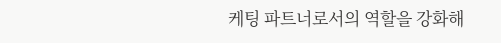케팅 파트너로서의 역할을 강화해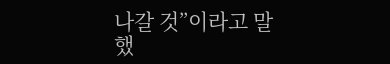나갈 것”이라고 말했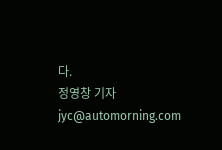다.
정영창 기자 jyc@automorning.com